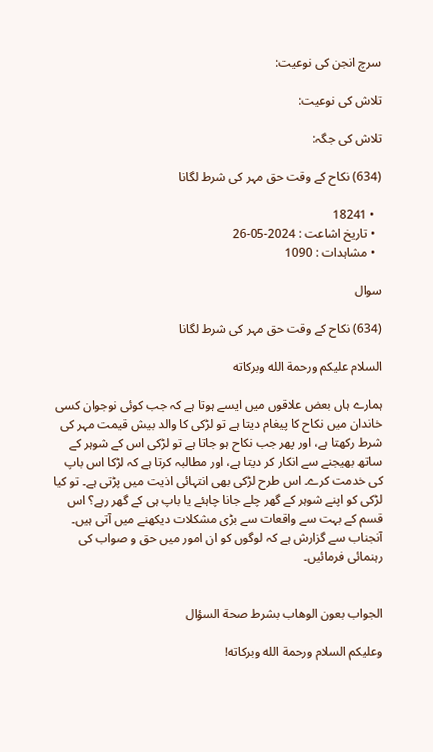سرچ انجن کی نوعیت:

تلاش کی نوعیت:

تلاش کی جگہ:

(634) نكاح کے وقت حق مہر کی شرط لگانا

  • 18241
  • تاریخ اشاعت : 2024-05-26
  • مشاہدات : 1090

سوال

(634) نكاح کے وقت حق مہر کی شرط لگانا

السلام عليكم ورحمة الله وبركاته

ہمارے ہاں بعض علاقوں میں ایسے ہوتا ہے کہ جب کوئی نوجوان کسی خاندان میں نکاح کا پیغام دیتا ہے تو لڑکی کا والد بیش قیمت مہر کی شرط رکھتا ہے، اور پھر جب نکاح ہو جاتا ہے تو لڑکی اس کے شوہر کے ساتھ بھیجنے سے انکار کر دیتا ہے، اور مطالبہ کرتا ہے کہ لڑکا اس باپ کی خدمت کرے۔ اس طرح لڑکی بھی انتہائی اذیت میں پڑتی ہے۔ تو کیا لڑکی کو اپنے شوہر کے گھر چلے جانا چاہئے یا باپ ہی کے گھر رہے؟ اس قسم کے بہت سے واقعات سے بڑی مشکلات دیکھنے میں آتی ہیں۔ آنجناب سے گزارش ہے کہ لوگوں کو ان امور میں حق و صواب کی رہنمائی فرمائیں۔


الجواب بعون الوهاب بشرط صحة السؤال

وعلیکم السلام ورحمة الله وبرکاته!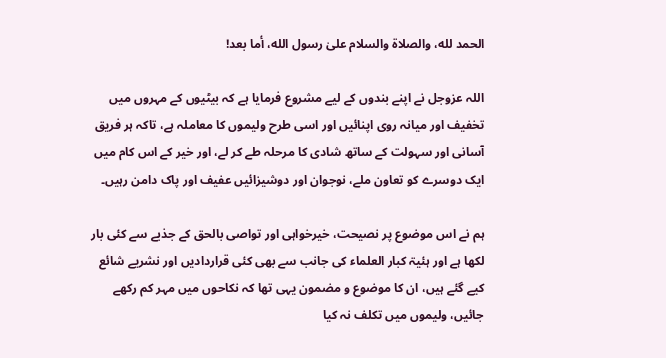الحمد لله، والصلاة والسلام علىٰ رسول الله، أما بعد!

اللہ عزوجل نے اپنے بندوں کے لیے مشروع فرمایا ہے کہ بیٹیوں کے مہروں میں تخفیف اور میانہ روی اپنائیں اور اسی طرح ولیموں کا معاملہ ہے، تاکہ ہر فریق آسانی اور سہولت کے ساتھ شادی کا مرحلہ طے کر لے، اور خیر کے اس کام میں ایک دوسرے کو تعاون ملے، نوجوان اور دوشیزائیں عفیف اور پاک دامن رہیں۔

ہم نے اس موضوع پر نصیحت، خیرخواہی اور تواصی بالحق کے جذبے سے کئی بار لکھا ہے اور ہئیۃ کبار العلماء کی جانب سے بھی کئی قراردادیں اور نشریے شائع کیے گئے ہیں، ان کا موضوع و مضمون یہی تھا کہ نکاحوں میں مہر کم رکھے جائیں، ولیموں میں تکلف نہ کیا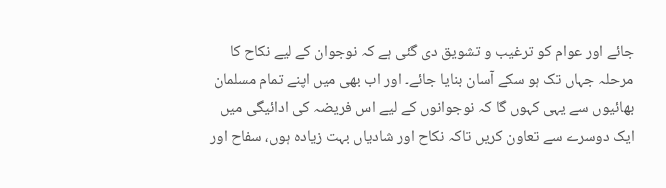جائے اور عوام کو ترغیب و تشویق دی گئی ہے کہ نوجوان کے لیے نکاح کا مرحلہ جہاں تک ہو سکے آسان بنایا جائے۔ اور اب بھی میں اپنے تمام مسلمان بھائیوں سے یہی کہوں گا کہ نوجوانوں کے لیے اس فریضہ کی ادائیگی میں ایک دوسرے سے تعاون کریں تاکہ نکاح اور شادیاں بہت زیادہ ہوں، سفاح اور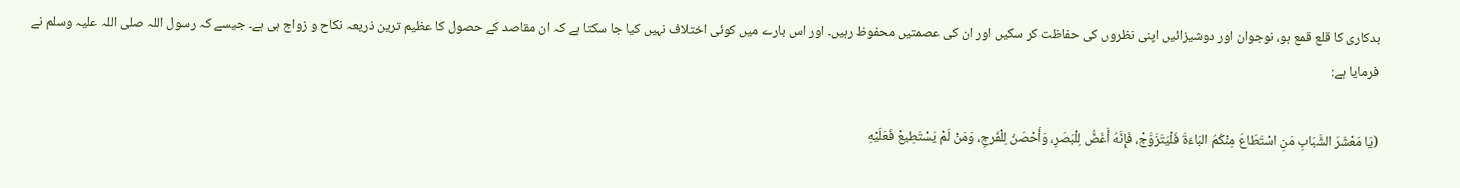بدکاری کا قلع قمع ہو، نوجوان اور دوشیزائیں اپنی نظروں کی حفاظت کر سکیں اور ان کی عصمتیں محفوظ رہیں۔ اور اس بارے میں کوئی اختلاف نہیں کیا جا سکتا ہے کہ ان مقاصد کے حصول کا عظیم ترین ذریعہ نکاح و زواج ہی ہے۔ جیسے کہ رسول اللہ صلی اللہ علیہ وسلم نے فرمایا ہے:

(يَا مَعْشَرَ الشَّبَابِ مَنِ اسْتَطَاعَ مِنْكُمُ البَاءَةَ فَلْيَتَزَوَّجْ، فَإِنَّهُ أَغَضُّ لِلْبَصَرِ، وَأَحْصَنُ لِلْفَرجِ، وَمَنْ لَمْ يَسْتَطِيعْ فَعَلَيْهِ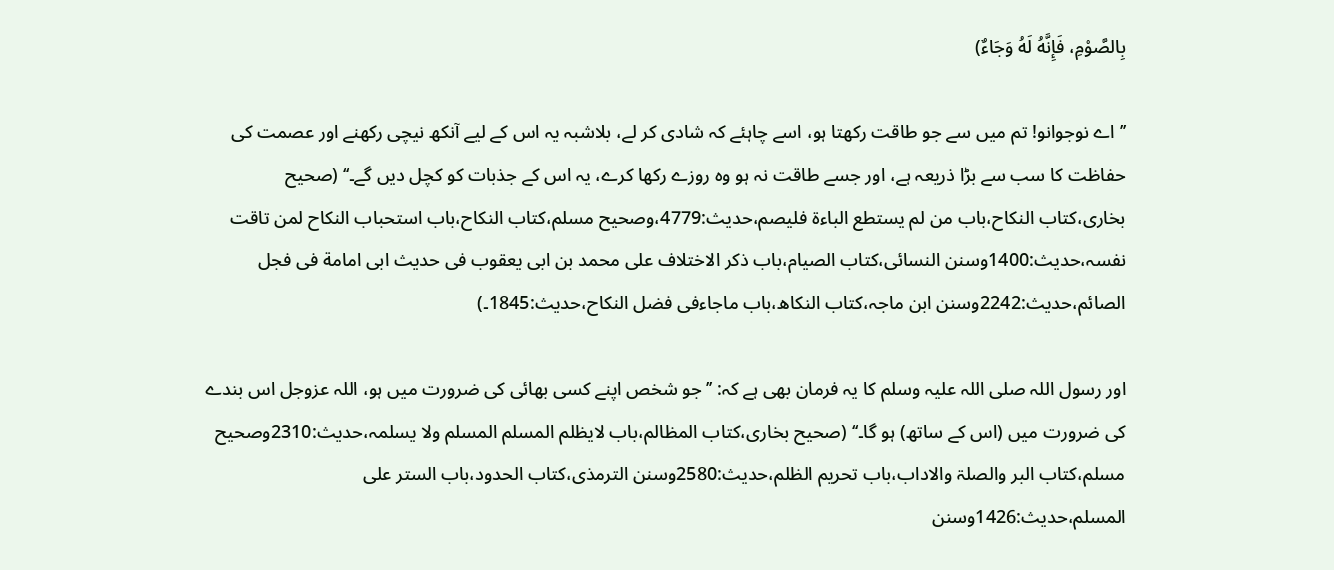بِالصَّوْمِ، فَإِنَّهُ لَهُ وَجَاءٌ)

’’اے نوجوانو! تم میں سے جو طاقت رکھتا ہو، اسے چاہئے کہ شادی کر لے، بلاشبہ یہ اس کے لیے آنکھ نیچی رکھنے اور عصمت کی حفاظت کا سب سے بڑا ذریعہ ہے، اور جسے طاقت نہ ہو وہ روزے رکھا کرے، یہ اس کے جذبات کو کچل دیں گے۔‘‘ (صحیح بخاری،کتاب النکاح،باب من لم یستطع الباءۃ فلیصم،حدیث:4779،وصحیح مسلم،کتاب النکاح،باب استحباب النکاح لمن تاقت نفسہ،حدیث:1400وسنن النسائی،کتاب الصیام،باب ذکر الاختلاف علی محمد بن ابی یعقوب فی حدیث ابی امامة فی فجل الصائم،حدیث:2242وسنن ابن ماجہ،کتاب النکاھ،باب ماجاءفی فضل النکاح،حدیث:1845۔)

اور رسول اللہ صلی اللہ علیہ وسلم کا یہ فرمان بھی ہے کہ: ’’جو شخص اپنے کسی بھائی کی ضرورت میں ہو، اللہ عزوجل اس بندے کی ضرورت میں (اس کے ساتھ) ہو گا۔‘‘ (صحیح بخاری،کتاب المظالم،باب لایظلم المسلم المسلم ولا یسلمہ،حدیث:2310وصحیح مسلم،کتاب البر والصلۃ والاداب،باب تحریم الظلم،حدیث:2580وسنن الترمذی،کتاب الحدود،باب الستر علی المسلم،حدیث:1426وسنن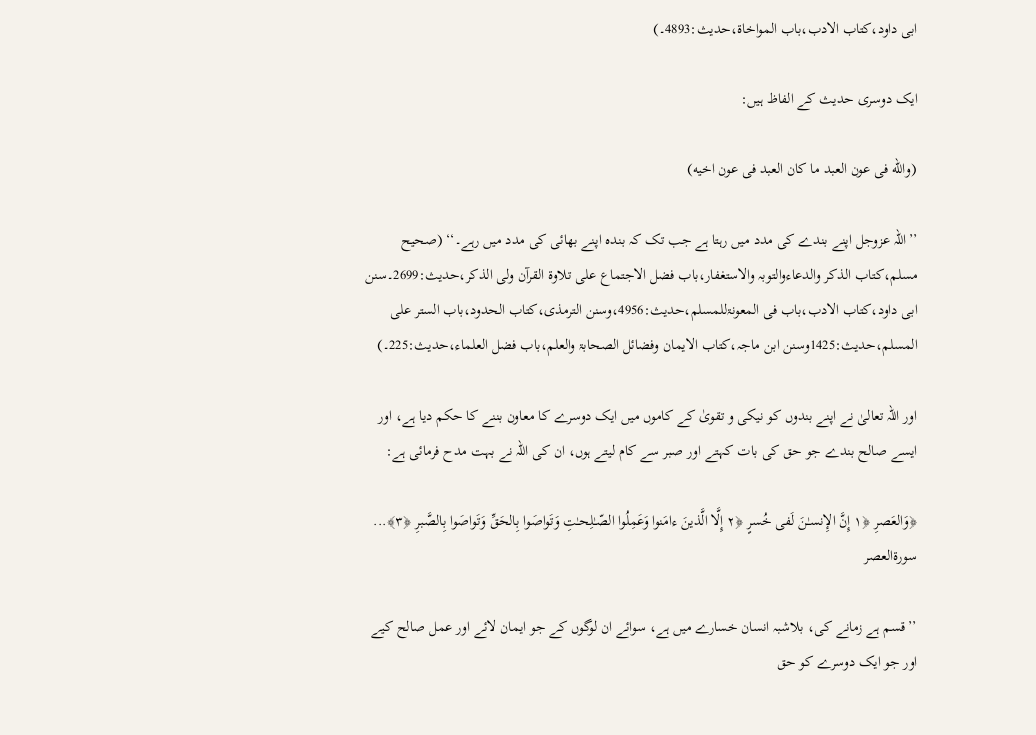ابی داود،کتاب الادب،باب المواخاۃ،حدیث:4893۔)

ایک دوسری حدیث کے الفاظ ہیں:

(والله فى عون العبد ما كان العبد فى عون اخيه)

’’اللہ عزوجل اپنے بندے کی مدد میں رہتا ہے جب تک کہ بندہ اپنے بھائی کی مدد میں رہے۔‘‘ (صحیح مسلم،کتاب الذکر والدعاءوالتوبہ والاستغفار،باب فضل الاجتماع علی تلاوۃ القرآن ولی الذکر،حدیث:2699۔سنن ابی داود،کتاب الادب،باب فی المعونۃللمسلم،حدیث:4956،وسنن الترمذی،کتاب الحدود،باب الستر علی المسلم،حدیث:1425وسنن ابن ماجہ،کتاب الایمان وفضائل الصحابۃ والعلم،باب فضل العلماء،حدیث:225۔)

اور اللہ تعالیٰ نے اپنے بندوں کو نیکی و تقویٰ کے کاموں میں ایک دوسرے کا معاون بننے کا حکم دیا ہے، اور ایسے صالح بندے جو حق کی بات کہتے اور صبر سے کام لیتے ہوں، ان کی اللہ نے بہت مدح فرمائی ہے:

﴿وَالعَصرِ ﴿١ إِنَّ الإِنسـٰنَ لَفى خُسرٍ ﴿٢ إِلَّا الَّذينَ ءامَنوا وَعَمِلُوا الصّـٰلِحـٰتِ وَتَواصَوا بِالحَقِّ وَتَواصَوا بِالصَّبرِ ﴿٣﴾... سورةالعصر

’’قسم ہے زمانے کی، بلاشبہ انسان خسارے میں ہے، سوائے ان لوگوں کے جو ایمان لائے اور عمل صالح کیے اور جو ایک دوسرے کو حق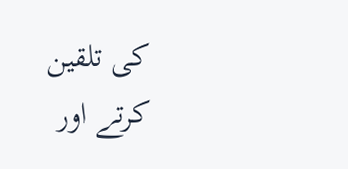کی تلقین کرتے اور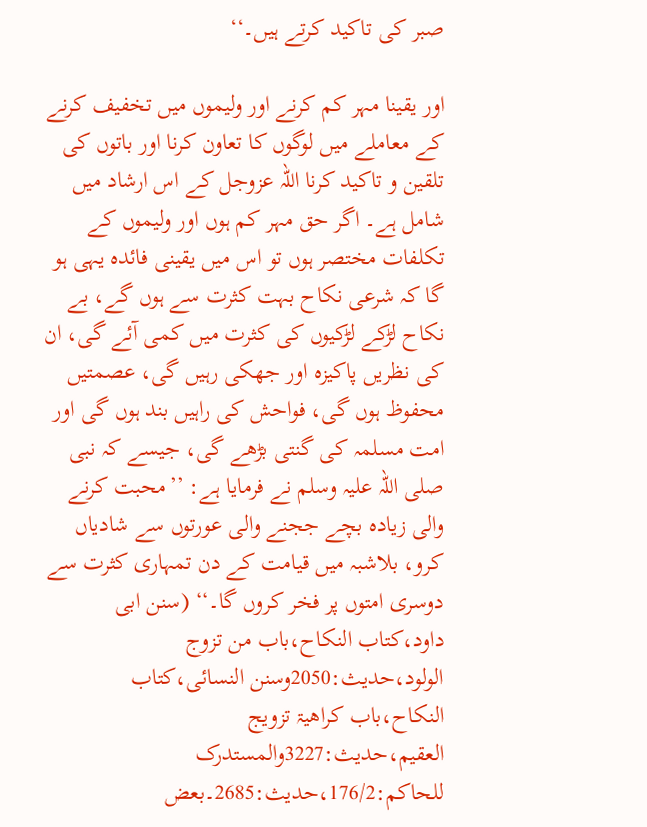صبر کی تاکید کرتے ہیں۔‘‘

اور یقینا مہر کم کرنے اور ولیموں میں تخفیف کرنے کے معاملے میں لوگوں کا تعاون کرنا اور باتوں کی تلقین و تاکید کرنا اللہ عزوجل کے اس ارشاد میں شامل ہے۔ اگر حق مہر کم ہوں اور ولیموں کے تکلفات مختصر ہوں تو اس میں یقینی فائدہ یہی ہو گا کہ شرعی نکاح بہت کثرت سے ہوں گے، بے نکاح لڑکے لڑکیوں کی کثرت میں کمی آئے گی، ان کی نظریں پاکیزہ اور جھکی رہیں گی، عصمتیں محفوظ ہوں گی، فواحش کی راہیں بند ہوں گی اور امت مسلمہ کی گنتی بڑھے گی، جیسے کہ نبی صلی اللہ علیہ وسلم نے فرمایا ہے: ’’محبت کرنے والی زیادہ بچے ججنے والی عورتوں سے شادیاں کرو، بلاشبہ میں قیامت کے دن تمہاری کثرت سے دوسری امتوں پر فخر کروں گا۔‘‘ (سنن ابی داود،کتاب النکاح،باب من تزوج الولود،حدیث:2050وسنن النسائی،کتاب النکاح،باب کراھیۃ تزویج العقیم،حدیث:3227والمستدرک للحاکم:176/2،حدیث:2685۔بعض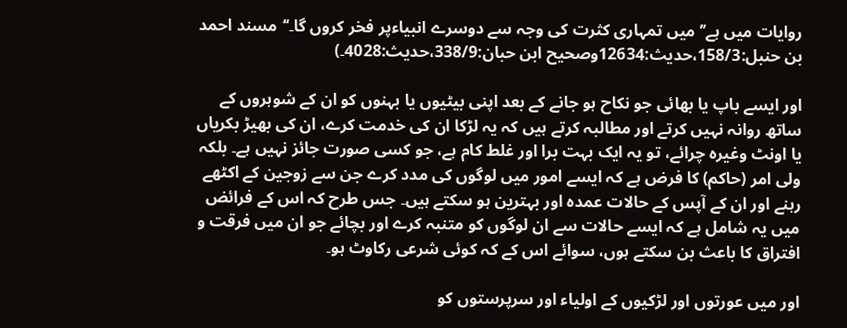روایات میں ہے’’میں تمہاری کثرت کی وجہ سے دوسرے انبیاءپر فخر کروں گا۔‘‘مسند احمد بن حنبل:158/3،حدیث:12634وصحیح ابن حبان:338/9،حدیث:4028۔)

اور ایسے باپ یا بھائی جو نکاح ہو جانے کے بعد اپنی بیٹیوں یا بہنوں کو ان کے شوہروں کے ساتھ روانہ نہیں کرتے اور مطالبہ کرتے ہیں کہ یہ لڑکا ان کی خدمت کرے، ان کی بھیڑ بکریاں یا اونٹ وغیرہ چرائے، تو یہ ایک بہت برا اور غلط کام ہے، جو کسی صورت جائز نہیں ہے۔ بلکہ ولی امر (حاکم) کا فرض ہے کہ ایسے امور میں لوگوں کی مدد کرے جن سے زوجین کے اکٹھے رہنے اور ان کے آپس کے حالات عمدہ اور بہترین ہو سکتے ہیں۔ جس طرح کہ اس کے فرائض میں یہ شامل ہے کہ ایسے حالات سے ان لوگوں کو متنبہ کرے اور بچائے جو ان میں فرقت و افتراق کا باعث بن سکتے ہوں، سوائے اس کے کہ کوئی شرعی رکاوٹ ہو۔

اور میں عورتوں اور لڑکیوں کے اولیاء اور سرپرستوں کو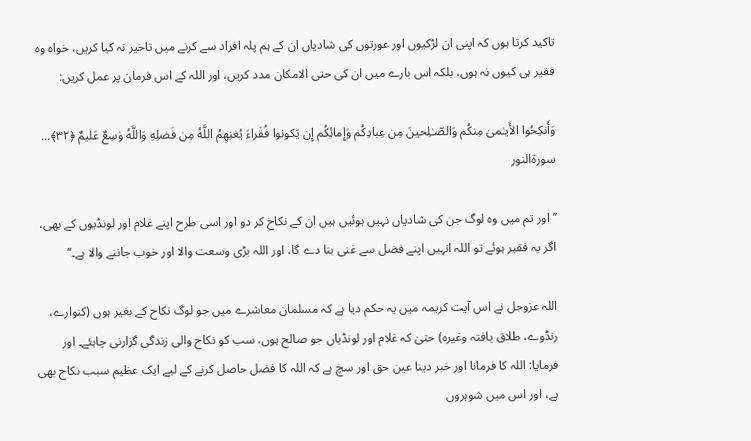تاکید کرتا ہوں کہ اپنی ان لڑکیوں اور عورتوں کی شادیاں ان کے ہم پلہ افراد سے کرنے میں تاخیر نہ کیا کریں، خواہ وہ فقیر ہی کیوں نہ ہوں، بلکہ اس بارے میں ان کی حتی الامکان مدد کریں، اور اللہ کے اس فرمان پر عمل کریں:

وَأَنكِحُوا الأَيـٰمىٰ مِنكُم وَالصّـٰلِحينَ مِن عِبادِكُم وَإِمائِكُم إِن يَكونوا فُقَراءَ يُغنِهِمُ اللَّهُ مِن فَضلِهِ وَاللَّهُ و‌ٰسِعٌ عَليمٌ ﴿٣٢﴾... سورةالنور

’’اور تم میں وہ لوگ جن کی شادیاں نہیں ہوئیں ہیں ان کے نکاح کر دو اور اسی طرح اپنے غلام اور لونڈیوں کے بھی، اگر یہ فقیر ہوئے تو اللہ انہیں اپنے فضل سے غنی بنا دے گا، اور اللہ بڑی وسعت والا اور خوب جاننے والا ہے۔‘‘

اللہ عزوجل نے اس آیت کریمہ میں یہ حکم دیا ہے کہ مسلمان معاشرے میں جو لوگ نکاح کے بغیر ہوں (کنوارے، رنڈوے، طلاق یافتہ وغیرہ) حتیٰ کہ غلام اور لونڈیاں جو صالح ہوں، سب کو نکاح والی زندگی گزارنی چاہئے۔ اور فرمایا: اللہ کا فرمانا اور خبر دینا عین حق اور سچ ہے کہ اللہ کا فضل حاصل کرنے کے لیے ایک عظیم سبب نکاح بھی ہے، اور اس میں شوہروں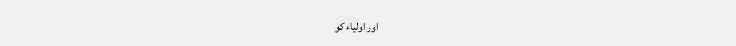اور اولیاء کو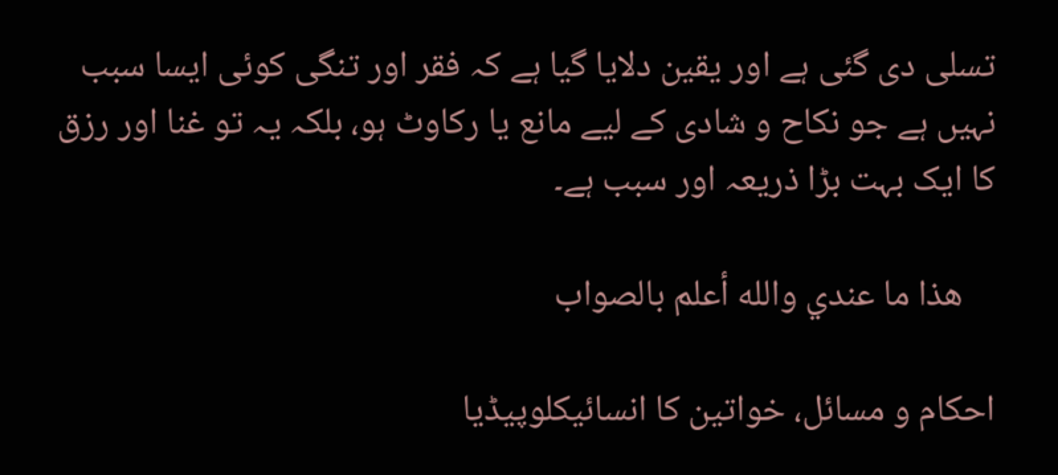تسلی دی گئی ہے اور یقین دلایا گیا ہے کہ فقر اور تنگی کوئی ایسا سبب نہیں ہے جو نکاح و شادی کے لیے مانع یا رکاوٹ ہو، بلکہ یہ تو غنا اور رزق کا ایک بہت بڑا ذریعہ اور سبب ہے۔

    ھذا ما عندي والله أعلم بالصواب

احکام و مسائل، خواتین کا انسائیکلوپیڈیا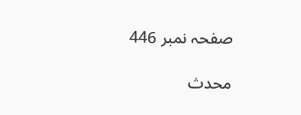صفحہ نمبر 446

محدث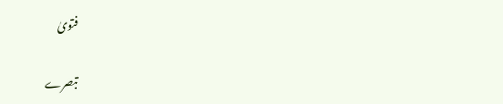فتویٰ

تبصرے